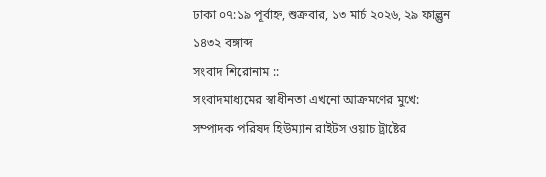ঢাকা ০৭:১৯ পূর্বাহ্ন, শুক্রবার, ১৩ মার্চ ২০২৬, ২৯ ফাল্গুন ১৪৩২ বঙ্গাব্দ
সংবাদ শিরোনাম ::
সংবাদমাধ্যমের স্বাধীনতা এখনো আক্রমণের মুখে: সম্পাদক পরিষদ হিউম্যান রাইটস ওয়াচ ট্রাষ্টের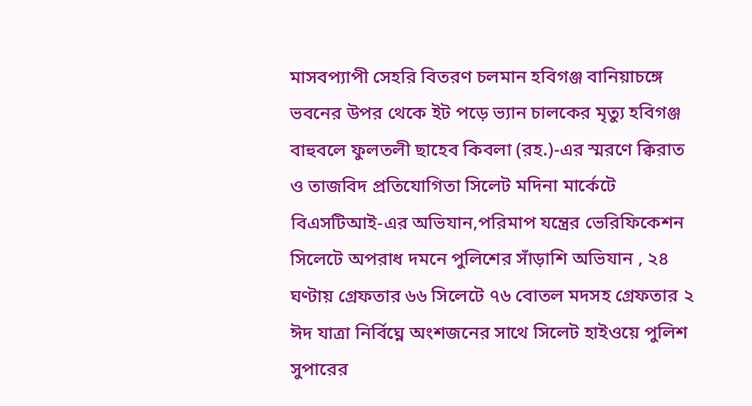মাসবপ্যাপী সেহরি বিতরণ চলমান হবিগঞ্জ বানিয়াচঙ্গে ভবনের উপর থেকে ইট পড়ে ভ্যান চালকের মৃত্যু হবিগঞ্জ বাহুবলে ফুলতলী ছাহেব কিবলা (রহ.)-এর স্মরণে ক্বিরাত ও তাজবিদ প্রতিযোগিতা সিলেট মদিনা মার্কেটে বিএসটিআই-এর অভিযান,পরিমাপ যন্ত্রের ভেরিফিকেশন সিলেটে অপরাধ দমনে পুলিশের সাঁড়াশি অভিযান , ২৪ ঘণ্টায় গ্রেফতার ৬৬ সিলেটে ৭৬ বোতল মদসহ গ্রেফতার ২ ঈদ যাত্রা নির্বিঘ্নে অংশজনের সাথে সিলেট হাইওয়ে পুলিশ সুপারের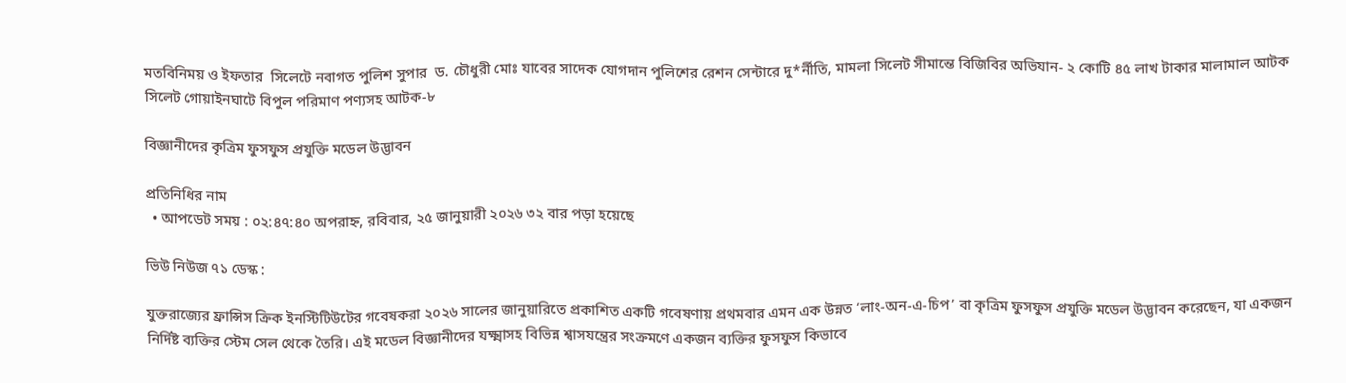মতবিনিময় ও ইফতার  সিলেটে নবাগত পুলিশ সুপার  ড. চৌধুরী মোঃ যাবের সাদেক যোগদান পুলিশের রেশন সেন্টারে দু*র্নীতি, মামলা সিলেট সীমান্তে বিজিবির অভিযান- ২ কোটি ৪৫ লাখ টাকার মালামাল আটক সিলেট গোয়াইনঘাটে বিপুল পরিমাণ পণ্যসহ আটক-৮

বিজ্ঞানীদের কৃত্রিম ফুসফুস প্রযুক্তি মডেল উদ্ভাবন

প্রতিনিধির নাম
  • আপডেট সময় : ০২:৪৭:৪০ অপরাহ্ন, রবিবার, ২৫ জানুয়ারী ২০২৬ ৩২ বার পড়া হয়েছে

ভিউ নিউজ ৭১ ডেস্ক :

যুক্তরাজ্যের ফ্রান্সিস ক্রিক ইনস্টিটিউটের গবেষকরা ২০২৬ সালের জানুয়ারিতে প্রকাশিত একটি গবেষণায় প্রথমবার এমন এক উন্নত ‘লাং-অন-এ-চিপ’ বা কৃত্রিম ফুসফুস প্রযুক্তি মডেল উদ্ভাবন করেছেন, যা একজন নির্দিষ্ট ব্যক্তির স্টেম সেল থেকে তৈরি। এই মডেল বিজ্ঞানীদের যক্ষ্মাসহ বিভিন্ন শ্বাসযন্ত্রের সংক্রমণে একজন ব্যক্তির ফুসফুস কিভাবে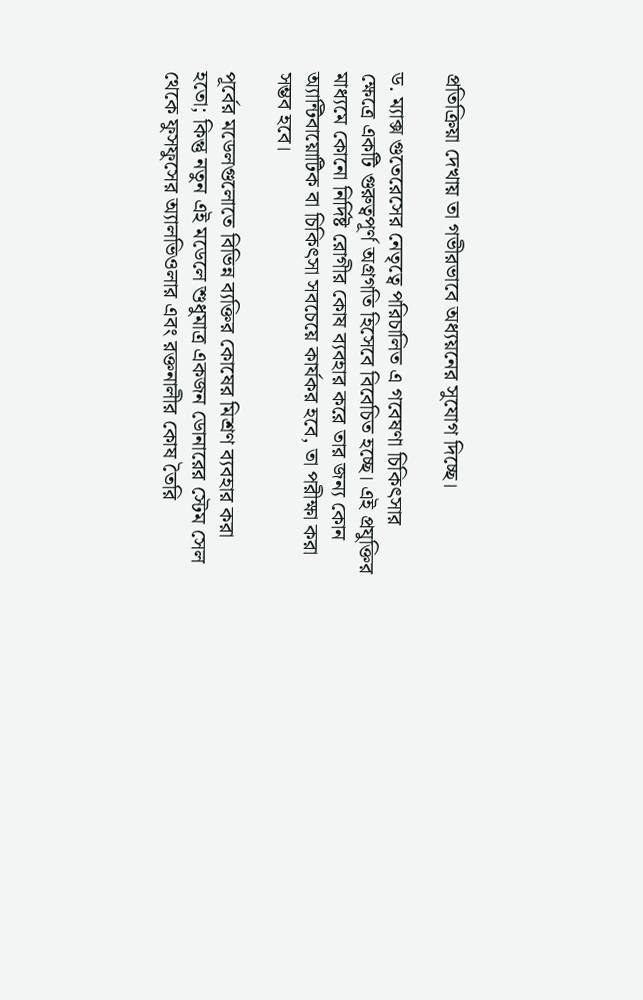প্রতিক্রিয়া দেখায় তা গভীরভাবে অধ্যয়নের সুযোগ দিচ্ছে।

ড. ম্যাক্স গুতেরেসের নেতৃত্বে পরিচালিত এ গবেষণা চিকিৎসার ক্ষেত্রে একটি গুরুত্বপূর্ণ অগ্রগতি হিসেবে বিবেচিত হচ্ছে। এই প্রযুক্তির মাধ্যমে কোনো নির্দিষ্ট রোগীর কোষ ব্যবহার করে তার জন্য কোন অ্যান্টিবায়োটিক বা চিকিৎসা সবচেয়ে কার্যকর হবে, তা পরীক্ষা করা সম্ভব হবে।

পূর্বের মডেলগুলোতে বিভিন্ন ব্যক্তির কোষের মিশ্রণ ব্যবহার করা হতো; কিন্তু নতুন এই মডেলে শুধুমাত্র একজন ডোনারের স্টেম সেল থেকে ফুসফুসের অ্যালভিওলার এবং রক্তনালীর কোষ তৈরি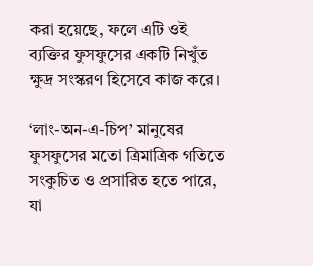করা হয়েছে, ফলে এটি ওই ব্যক্তির ফুসফুসের একটি নিখুঁত ক্ষুদ্র সংস্করণ হিসেবে কাজ করে।

‘লাং-অন-এ-চিপ’ মানুষের ফুসফুসের মতো ত্রিমাত্রিক গতিতে সংকুচিত ও প্রসারিত হতে পারে, যা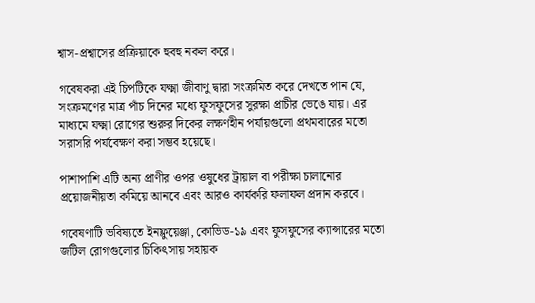শ্বাস-প্রশ্বাসের প্রক্রিয়াকে হুবহু নকল করে।

গবেষকরা এই চিপটিকে যক্ষ্মা জীবাণু দ্বারা সংক্রমিত করে দেখতে পান যে, সংক্রমণের মাত্র পাঁচ দিনের মধ্যে ফুসফুসের সুরক্ষা প্রাচীর ভেঙে যায়। এর মাধ্যমে যক্ষ্মা রোগের শুরুর দিকের লক্ষণহীন পর্যায়গুলো প্রথমবারের মতো সরাসরি পর্যবেক্ষণ করা সম্ভব হয়েছে।

পাশাপাশি এটি অন্য প্রাণীর ওপর ওষুধের ট্রায়াল বা পরীক্ষা চালানোর প্রয়োজনীয়তা কমিয়ে আনবে এবং আরও কার্যকরি ফলাফল প্রদান করবে।

গবেষণাটি ভবিষ্যতে ইনফ্লুয়েঞ্জা, কোভিড-১৯ এবং ফুসফুসের ক্যান্সারের মতো জটিল রোগগুলোর চিকিৎসায় সহায়ক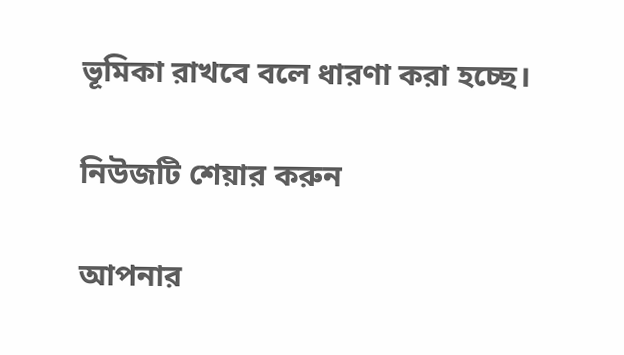ভূমিকা রাখবে বলে ধারণা করা হচ্ছে।

নিউজটি শেয়ার করুন

আপনার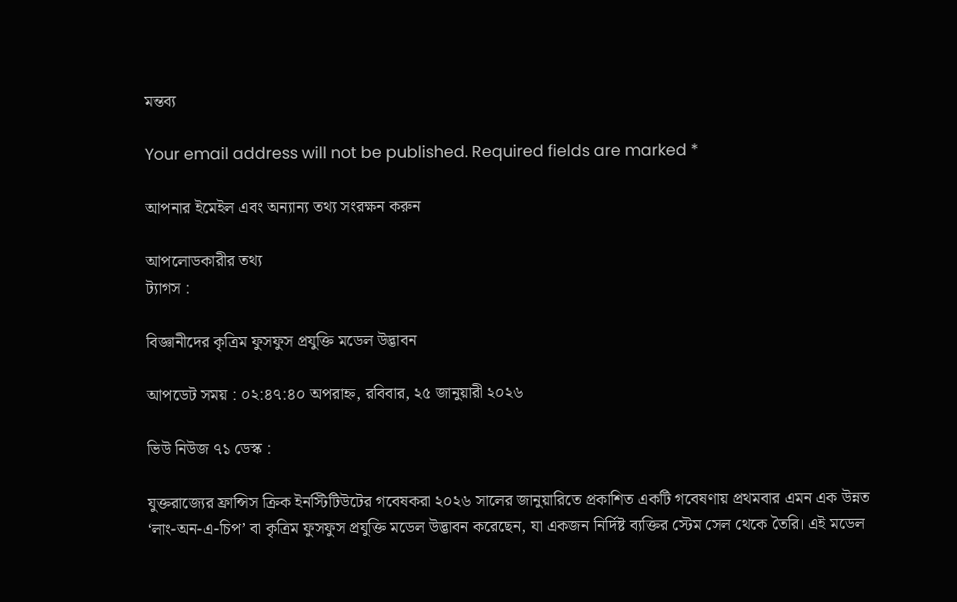মন্তব্য

Your email address will not be published. Required fields are marked *

আপনার ইমেইল এবং অন্যান্য তথ্য সংরক্ষন করুন

আপলোডকারীর তথ্য
ট্যাগস :

বিজ্ঞানীদের কৃত্রিম ফুসফুস প্রযুক্তি মডেল উদ্ভাবন

আপডেট সময় : ০২:৪৭:৪০ অপরাহ্ন, রবিবার, ২৫ জানুয়ারী ২০২৬

ভিউ নিউজ ৭১ ডেস্ক :

যুক্তরাজ্যের ফ্রান্সিস ক্রিক ইনস্টিটিউটের গবেষকরা ২০২৬ সালের জানুয়ারিতে প্রকাশিত একটি গবেষণায় প্রথমবার এমন এক উন্নত ‘লাং-অন-এ-চিপ’ বা কৃত্রিম ফুসফুস প্রযুক্তি মডেল উদ্ভাবন করেছেন, যা একজন নির্দিষ্ট ব্যক্তির স্টেম সেল থেকে তৈরি। এই মডেল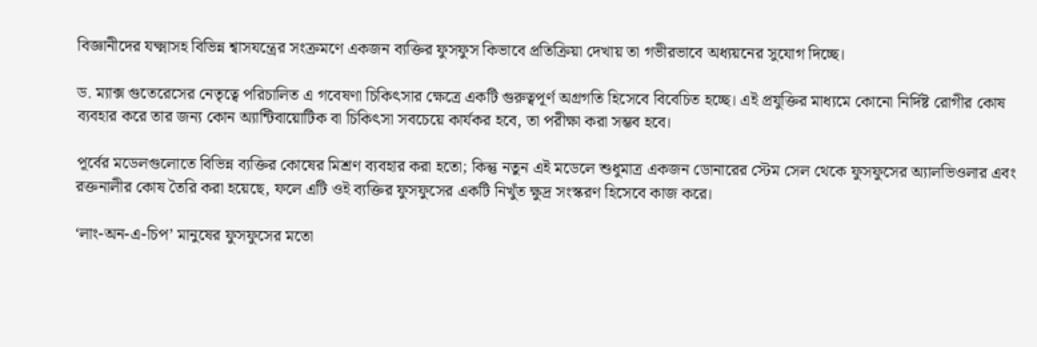বিজ্ঞানীদের যক্ষ্মাসহ বিভিন্ন শ্বাসযন্ত্রের সংক্রমণে একজন ব্যক্তির ফুসফুস কিভাবে প্রতিক্রিয়া দেখায় তা গভীরভাবে অধ্যয়নের সুযোগ দিচ্ছে।

ড. ম্যাক্স গুতেরেসের নেতৃত্বে পরিচালিত এ গবেষণা চিকিৎসার ক্ষেত্রে একটি গুরুত্বপূর্ণ অগ্রগতি হিসেবে বিবেচিত হচ্ছে। এই প্রযুক্তির মাধ্যমে কোনো নির্দিষ্ট রোগীর কোষ ব্যবহার করে তার জন্য কোন অ্যান্টিবায়োটিক বা চিকিৎসা সবচেয়ে কার্যকর হবে, তা পরীক্ষা করা সম্ভব হবে।

পূর্বের মডেলগুলোতে বিভিন্ন ব্যক্তির কোষের মিশ্রণ ব্যবহার করা হতো; কিন্তু নতুন এই মডেলে শুধুমাত্র একজন ডোনারের স্টেম সেল থেকে ফুসফুসের অ্যালভিওলার এবং রক্তনালীর কোষ তৈরি করা হয়েছে, ফলে এটি ওই ব্যক্তির ফুসফুসের একটি নিখুঁত ক্ষুদ্র সংস্করণ হিসেবে কাজ করে।

‘লাং-অন-এ-চিপ’ মানুষের ফুসফুসের মতো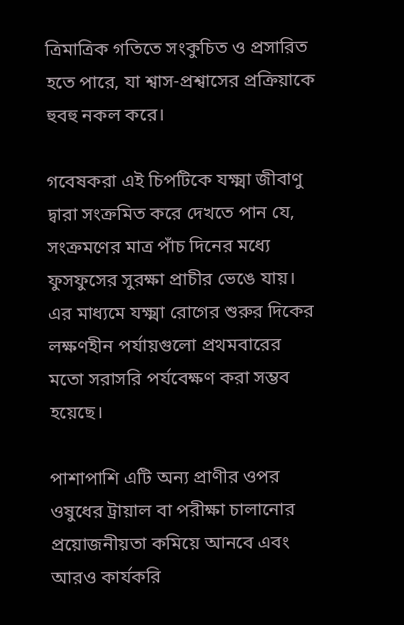ত্রিমাত্রিক গতিতে সংকুচিত ও প্রসারিত হতে পারে, যা শ্বাস-প্রশ্বাসের প্রক্রিয়াকে হুবহু নকল করে।

গবেষকরা এই চিপটিকে যক্ষ্মা জীবাণু দ্বারা সংক্রমিত করে দেখতে পান যে, সংক্রমণের মাত্র পাঁচ দিনের মধ্যে ফুসফুসের সুরক্ষা প্রাচীর ভেঙে যায়। এর মাধ্যমে যক্ষ্মা রোগের শুরুর দিকের লক্ষণহীন পর্যায়গুলো প্রথমবারের মতো সরাসরি পর্যবেক্ষণ করা সম্ভব হয়েছে।

পাশাপাশি এটি অন্য প্রাণীর ওপর ওষুধের ট্রায়াল বা পরীক্ষা চালানোর প্রয়োজনীয়তা কমিয়ে আনবে এবং আরও কার্যকরি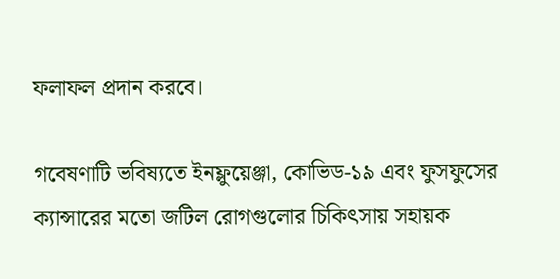ফলাফল প্রদান করবে।

গবেষণাটি ভবিষ্যতে ইনফ্লুয়েঞ্জা, কোভিড-১৯ এবং ফুসফুসের ক্যান্সারের মতো জটিল রোগগুলোর চিকিৎসায় সহায়ক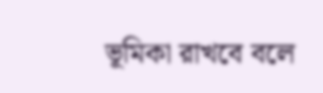ভূমিকা রাখবে বলে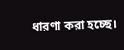ধারণা করা হচ্ছে।